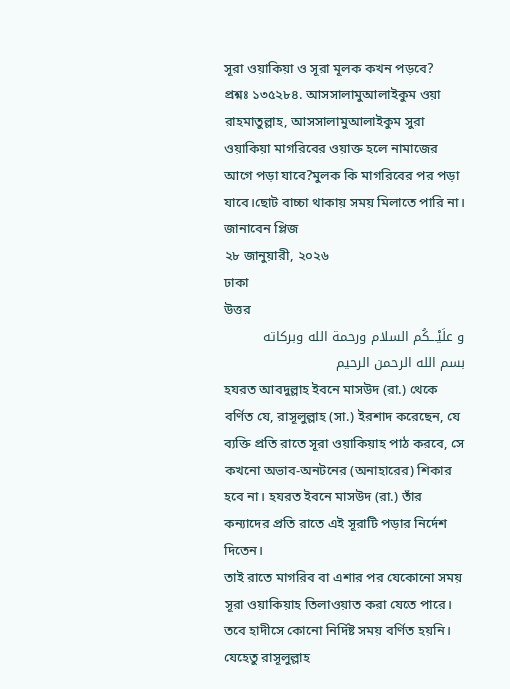সূরা ওয়াকিয়া ও সূরা মূলক কখন পড়বে?
প্রশ্নঃ ১৩৫২৮৪. আসসালামুআলাইকুম ওয়া রাহমাতুল্লাহ, আসসালামুআলাইকুম সুরা ওয়াকিয়া মাগরিবের ওয়াক্ত হলে নামাজের আগে পড়া যাবে?মুলক কি মাগরিবের পর পড়া যাবে।ছোট বাচ্চা থাকায় সময় মিলাতে পারি না। জানাবেন প্লিজ
২৮ জানুয়ারী, ২০২৬
ঢাকা
উত্তর
و علَيْـــكُم السلام ورحمة الله وبركاته
بسم الله الرحمن الرحيم
হযরত আবদুল্লাহ ইবনে মাসউদ (রা.) থেকে বর্ণিত যে, রাসূলুল্লাহ (সা.) ইরশাদ করেছেন, যে ব্যক্তি প্রতি রাতে সূরা ওয়াকিয়াহ পাঠ করবে, সে কখনো অভাব-অনটনের (অনাহারের) শিকার হবে না। হযরত ইবনে মাসউদ (রা.) তাঁর কন্যাদের প্রতি রাতে এই সূরাটি পড়ার নির্দেশ দিতেন।
তাই রাতে মাগরিব বা এশার পর যেকোনো সময় সূরা ওয়াকিয়াহ তিলাওয়াত করা যেতে পারে। তবে হাদীসে কোনো নির্দিষ্ট সময় বর্ণিত হয়নি। যেহেতু রাসূলুল্লাহ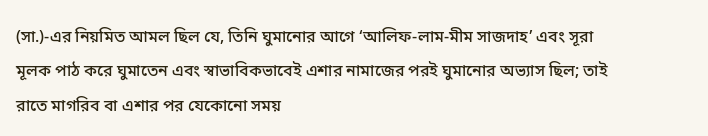(সা.)-এর নিয়মিত আমল ছিল যে, তিনি ঘুমানোর আগে ‘আলিফ-লাম-মীম সাজদাহ’ এবং সূরা মূলক পাঠ করে ঘুমাতেন এবং স্বাভাবিকভাবেই এশার নামাজের পরই ঘুমানোর অভ্যাস ছিল; তাই রাতে মাগরিব বা এশার পর যেকোনো সময়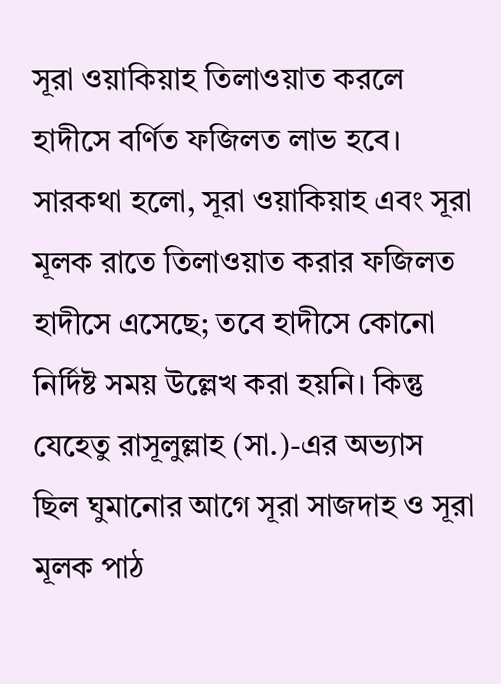সূরা ওয়াকিয়াহ তিলাওয়াত করলে হাদীসে বর্ণিত ফজিলত লাভ হবে।
সারকথা হলো, সূরা ওয়াকিয়াহ এবং সূরা মূলক রাতে তিলাওয়াত করার ফজিলত হাদীসে এসেছে; তবে হাদীসে কোনো নির্দিষ্ট সময় উল্লেখ করা হয়নি। কিন্তু যেহেতু রাসূলুল্লাহ (সা.)-এর অভ্যাস ছিল ঘুমানোর আগে সূরা সাজদাহ ও সূরা মূলক পাঠ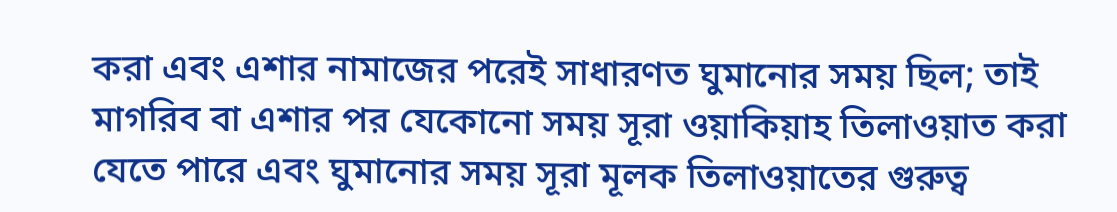করা এবং এশার নামাজের পরেই সাধারণত ঘুমানোর সময় ছিল; তাই মাগরিব বা এশার পর যেকোনো সময় সূরা ওয়াকিয়াহ তিলাওয়াত করা যেতে পারে এবং ঘুমানোর সময় সূরা মূলক তিলাওয়াতের গুরুত্ব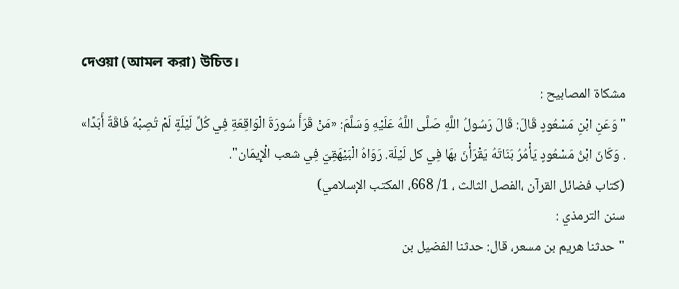দেওয়া (আমল করা) উচিত।
مشكاة المصابيح :
"وَعَنِ ابْنِ مَسْعُودٍ قَالَ: قَالَ رَسُولُ اللَّهِ صَلَّى اللَّهُ عَلَيْهِ وَسَلَّمَ: «مَنْ قَرَأَ سُورَةَ الْوَاقِعَةِ فِي كُلِّ لَيْلَةٍ لَمْ تُصِبْهُ فَاقَةٌ أَبَدًا» . وَكَانَ ابْنُ مَسْعُودٍ يَأْمُرُ بَنَاتَهُ يَقْرَأْنَ بهَا فِي كل لَيْلَة. رَوَاهُ الْبَيْهَقِيّ فِي شعب الْإِيمَان".
(كتاب فضائل القرآن ،الفصل الثالث ، 1/ 668، المكتب الإسلامي)
سنن الترمذي :
"حدثنا هريم بن مسعر، قال: حدثنا الفضيل بن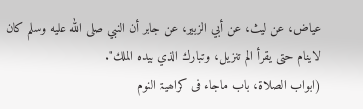عياض، عن ليث، عن أبي الزبير، عن جابر أن النبي صلى الله عليه وسلم كان لاينام حتى يقرأ الم تنزيل، وتبارك الذي بيده الملك".
(ابواب الصلاۃ، باب ماجاء فی کراھیۃ النوم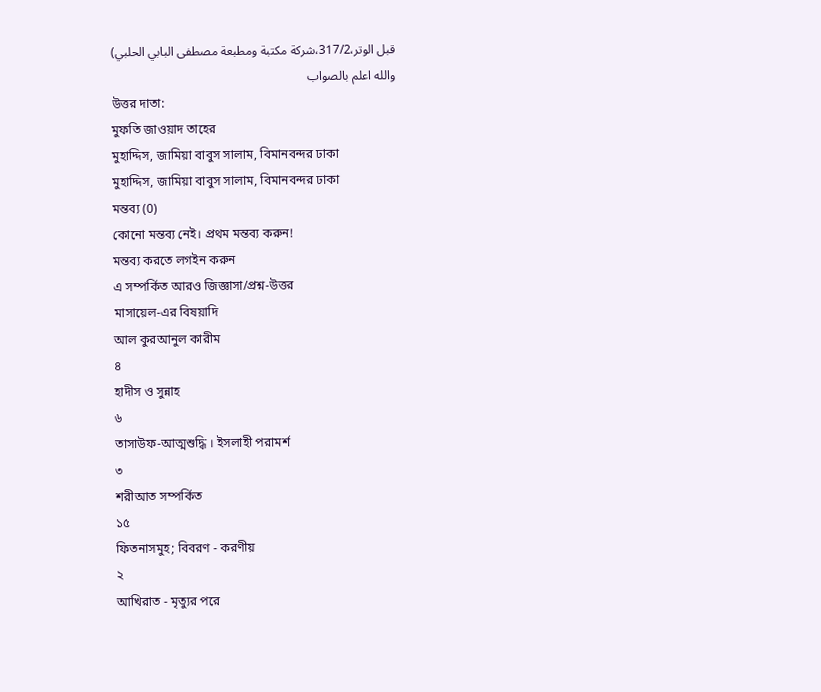قبل الوتر،317/2،شركة مكتبة ومطبعة مصطفى البابي الحلبي)
والله اعلم بالصواب
উত্তর দাতা:
মুফতি জাওয়াদ তাহের
মুহাদ্দিস, জামিয়া বাবুস সালাম, বিমানবন্দর ঢাকা
মুহাদ্দিস, জামিয়া বাবুস সালাম, বিমানবন্দর ঢাকা
মন্তব্য (0)
কোনো মন্তব্য নেই। প্রথম মন্তব্য করুন!
মন্তব্য করতে লগইন করুন
এ সম্পর্কিত আরও জিজ্ঞাসা/প্রশ্ন-উত্তর
মাসায়েল-এর বিষয়াদি
আল কুরআনুল কারীম
৪
হাদীস ও সুন্নাহ
৬
তাসাউফ-আত্মশুদ্ধি । ইসলাহী পরামর্শ
৩
শরীআত সম্পর্কিত
১৫
ফিতনাসমুহ; বিবরণ - করণীয়
২
আখিরাত - মৃত্যুর পরে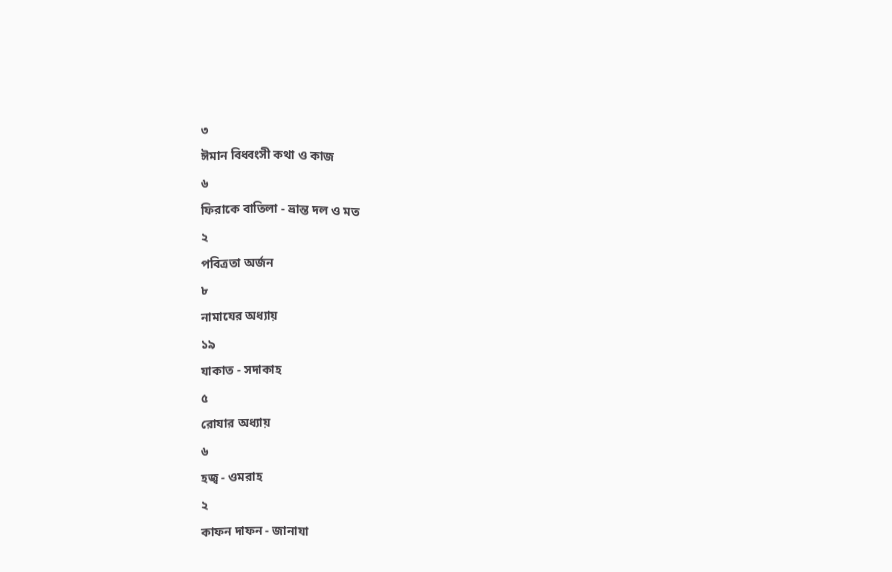৩
ঈমান বিধ্বংসী কথা ও কাজ
৬
ফিরাকে বাতিলা - ভ্রান্ত দল ও মত
২
পবিত্রতা অর্জন
৮
নামাযের অধ্যায়
১৯
যাকাত - সদাকাহ
৫
রোযার অধ্যায়
৬
হজ্ব - ওমরাহ
২
কাফন দাফন - জানাযা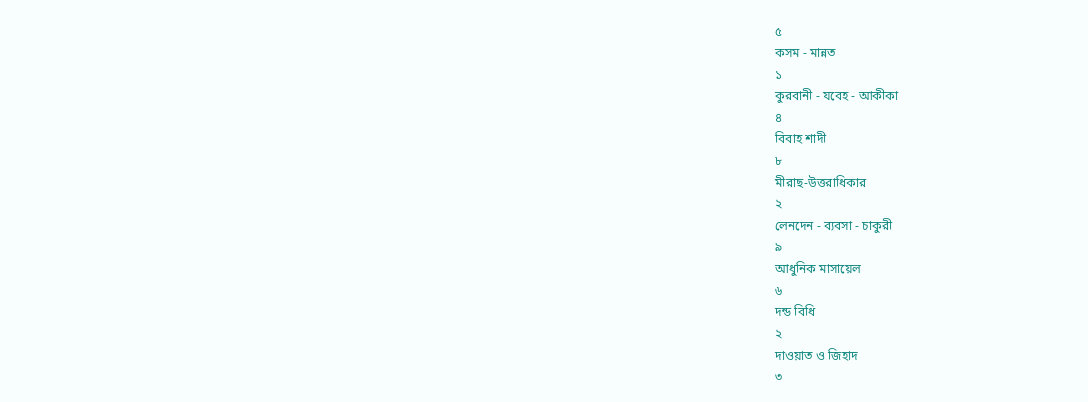৫
কসম - মান্নত
১
কুরবানী - যবেহ - আকীকা
৪
বিবাহ শাদী
৮
মীরাছ-উত্তরাধিকার
২
লেনদেন - ব্যবসা - চাকুরী
৯
আধুনিক মাসায়েল
৬
দন্ড বিধি
২
দাওয়াত ও জিহাদ
৩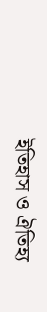ইতিহাস ও ঐতিহ্য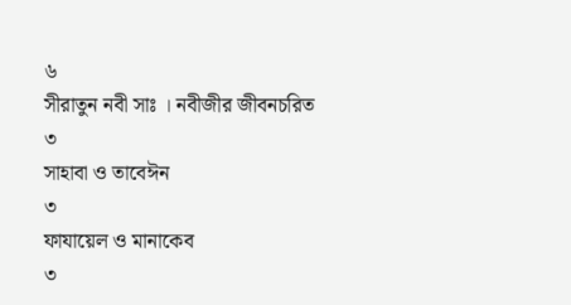৬
সীরাতুন নবী সাঃ । নবীজীর জীবনচরিত
৩
সাহাবা ও তাবেঈন
৩
ফাযায়েল ও মানাকেব
৩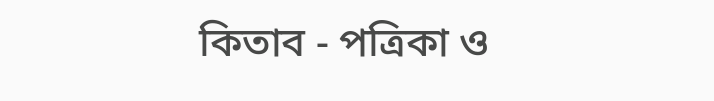কিতাব - পত্রিকা ও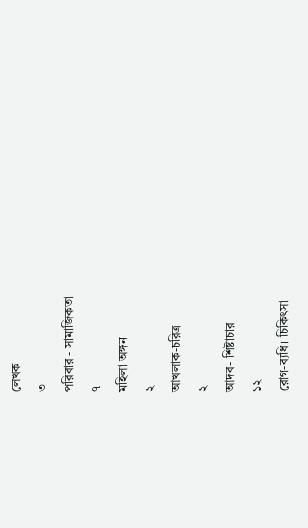লেখক
৩
পরিবার - সামাজিকতা
৭
মহিলা অঙ্গন
২
আখলাক-চরিত্র
২
আদব- শিষ্টাচার
১২
রোগ-ব্যধি। চিকিৎসা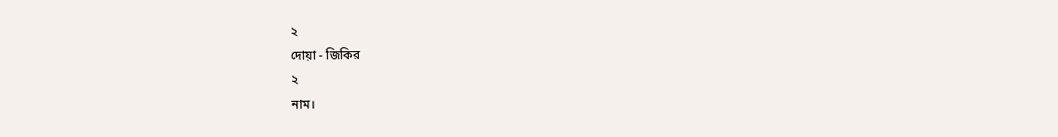২
দোয়া - জিকির
২
নাম।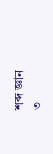শব্দ জ্ঞান
৩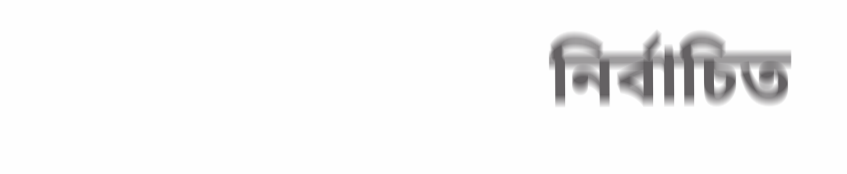নির্বাচিত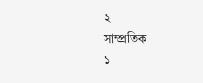২
সাম্প্রতিক
১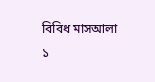বিবিধ মাসআলা
১